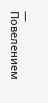— Повелением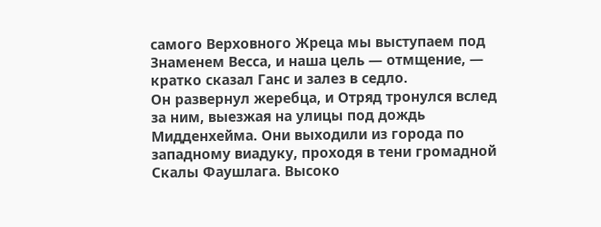самого Верховного Жреца мы выступаем под Знаменем Весса, и наша цель — отмщение, — кратко сказал Ганс и залез в седло.
Он развернул жеребца, и Отряд тронулся вслед за ним, выезжая на улицы под дождь Мидденхейма. Они выходили из города по западному виадуку, проходя в тени громадной Скалы Фаушлага. Высоко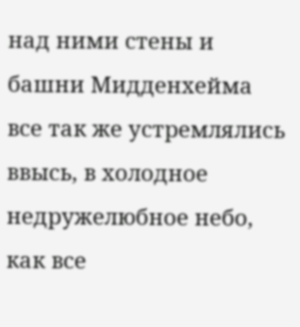над ними стены и башни Мидденхейма все так же устремлялись ввысь, в холодное недружелюбное небо, как все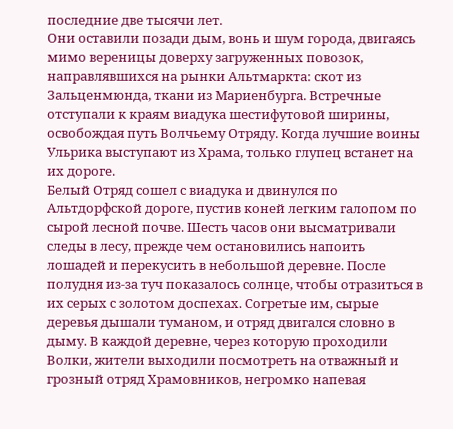последние две тысячи лет.
Они оставили позади дым, вонь и шум города, двигаясь мимо вереницы доверху загруженных повозок, направлявшихся на рынки Альтмаркта: скот из Зальценмюнда, ткани из Мариенбурга. Встречные отступали к краям виадука шестифутовой ширины, освобождая путь Волчьему Отряду. Когда лучшие воины Ульрика выступают из Храма, только глупец встанет на их дороге.
Белый Отряд сошел с виадука и двинулся по Альтдорфской дороге, пустив коней легким галопом по сырой лесной почве. Шесть часов они высматривали следы в лесу, прежде чем остановились напоить лошадей и перекусить в небольшой деревне. После полудня из-за туч показалось солнце, чтобы отразиться в их серых с золотом доспехах. Согретые им, сырые деревья дышали туманом, и отряд двигался словно в дыму. В каждой деревне, через которую проходили Волки, жители выходили посмотреть на отважный и грозный отряд Храмовников, негромко напевая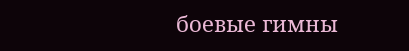боевые гимны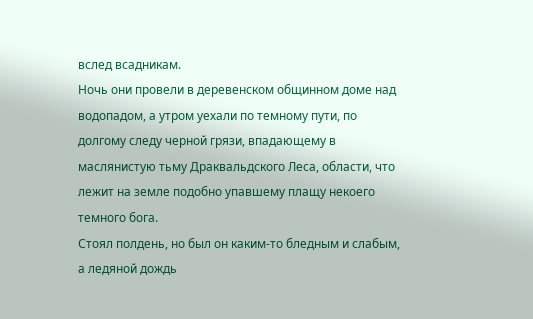вслед всадникам.
Ночь они провели в деревенском общинном доме над водопадом, а утром уехали по темному пути, по долгому следу черной грязи, впадающему в маслянистую тьму Драквальдского Леса, области, что лежит на земле подобно упавшему плащу некоего темного бога.
Стоял полдень, но был он каким-то бледным и слабым, а ледяной дождь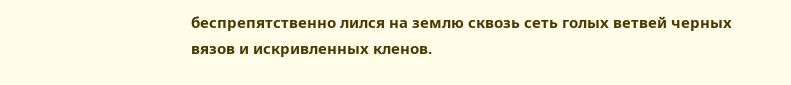беспрепятственно лился на землю сквозь сеть голых ветвей черных вязов и искривленных кленов.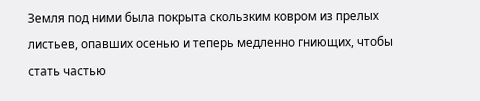Земля под ними была покрыта скользким ковром из прелых листьев, опавших осенью и теперь медленно гниющих, чтобы стать частью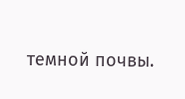темной почвы.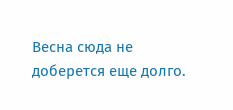Весна сюда не доберется еще долго.